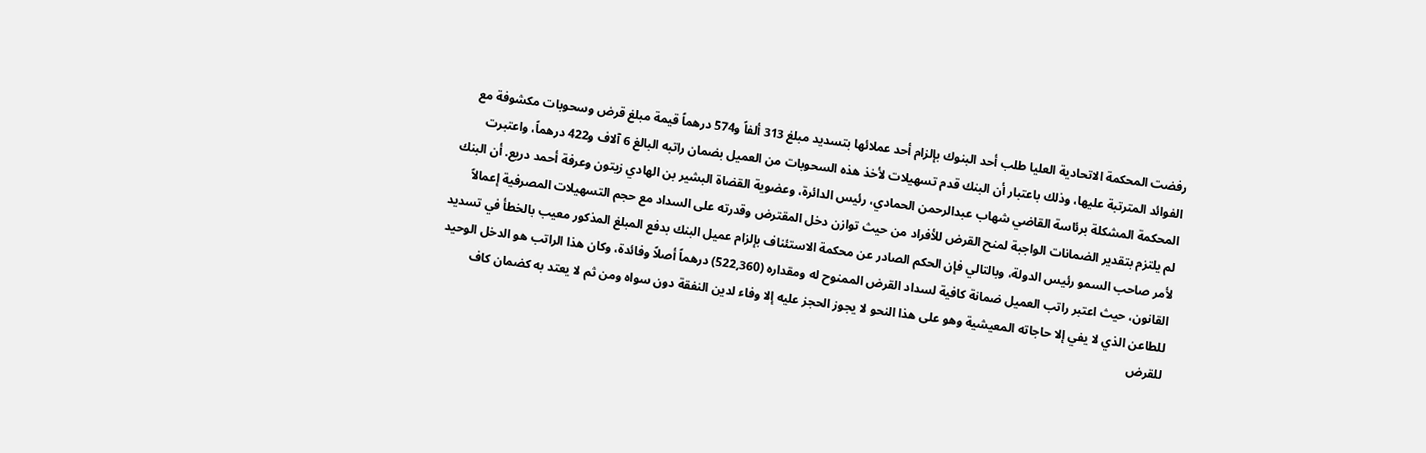رفضت المحكمة الاتحادية العليا طلب أحد البنوك بإلزام أحد عملائها بتسديد مبلغ 313 ألفاً و574 درهماً قيمة مبلغ قرض وسحوبات مكشوفة مع الفوائد المترتبة عليها، وذلك باعتبار أن البنك قدم تسهيلات لأخذ هذه السحوبات من العميل بضمان راتبه البالغ 6 آلاف و422 درهماً، واعتبرت المحكمة المشكلة برئاسة القاضي شهاب عبدالرحمن الحمادي، رئيس الدائرة، وعضوية القضاة البشير بن الهادي زيتون وعرفة أحمد دريع. أن البنك لم يلتزم بتقدير الضمانات الواجبة لمنح القرض للأفراد من حيث توازن دخل المقترض وقدرته على السداد مع حجم التسهيلات المصرفية إعمالاً لأمر صاحب السمو رئيس الدولة، وبالتالي فإن الحكم الصادر عن محكمة الاستئناف بإلزام عميل البنك بدفع المبلغ المذكور معيب بالخطأ في تسديد القانون، حيث اعتبر راتب العميل ضمانة كافية لسداد القرض الممنوح له ومقداره (522,360) درهماً أصلاً وفائدة، وكان هذا الراتب هو الدخل الوحيد للطاعن الذي لا يفي إلا حاجاته المعيشية وهو على هذا النحو لا يجوز الحجز عليه إلا وفاء لدين النفقة دون سواه ومن ثم لا يعتد به كضمان كاف للقرض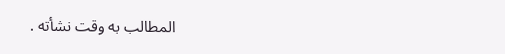المطالب به وقت نشأته .